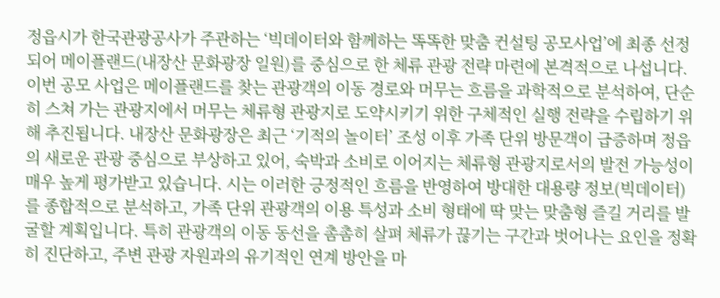정읍시가 한국관광공사가 주관하는 ‘빅데이터와 함께하는 똑똑한 맞춤 컨설팅 공모사업’에 최종 선정되어 메이플랜드(내장산 문화광장 일원)를 중심으로 한 체류 관광 전략 마련에 본격적으로 나섭니다. 이번 공모 사업은 메이플랜드를 찾는 관광객의 이동 경로와 머무는 흐름을 과학적으로 분석하여, 단순히 스쳐 가는 관광지에서 머무는 체류형 관광지로 도약시키기 위한 구체적인 실행 전략을 수립하기 위해 추진됩니다. 내장산 문화광장은 최근 ‘기적의 놀이터’ 조성 이후 가족 단위 방문객이 급증하며 정읍의 새로운 관광 중심으로 부상하고 있어, 숙박과 소비로 이어지는 체류형 관광지로서의 발전 가능성이 매우 높게 평가받고 있습니다. 시는 이러한 긍정적인 흐름을 반영하여 방대한 대용량 정보(빅데이터)를 종합적으로 분석하고, 가족 단위 관광객의 이용 특성과 소비 형태에 딱 맞는 맞춤형 즐길 거리를 발굴할 계획입니다. 특히 관광객의 이동 동선을 촘촘히 살펴 체류가 끊기는 구간과 벗어나는 요인을 정확히 진단하고, 주변 관광 자원과의 유기적인 연계 방안을 마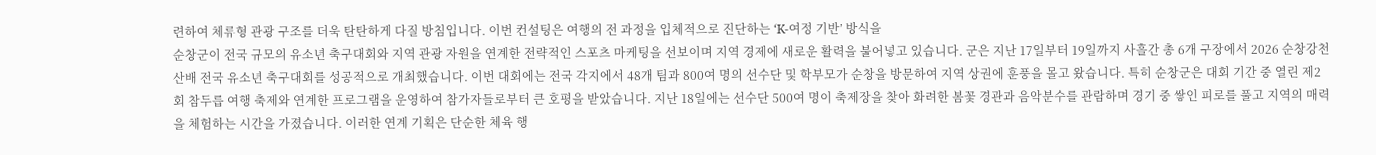련하여 체류형 관광 구조를 더욱 탄탄하게 다질 방침입니다. 이번 컨설팅은 여행의 전 과정을 입체적으로 진단하는 ‘K-여정 기반’ 방식을
순창군이 전국 규모의 유소년 축구대회와 지역 관광 자원을 연계한 전략적인 스포츠 마케팅을 선보이며 지역 경제에 새로운 활력을 불어넣고 있습니다. 군은 지난 17일부터 19일까지 사흘간 총 6개 구장에서 2026 순창강천산배 전국 유소년 축구대회를 성공적으로 개최했습니다. 이번 대회에는 전국 각지에서 48개 팀과 800여 명의 선수단 및 학부모가 순창을 방문하여 지역 상권에 훈풍을 몰고 왔습니다. 특히 순창군은 대회 기간 중 열린 제2회 참두릅 여행 축제와 연계한 프로그램을 운영하여 참가자들로부터 큰 호평을 받았습니다. 지난 18일에는 선수단 500여 명이 축제장을 찾아 화려한 봄꽃 경관과 음악분수를 관람하며 경기 중 쌓인 피로를 풀고 지역의 매력을 체험하는 시간을 가졌습니다. 이러한 연계 기획은 단순한 체육 행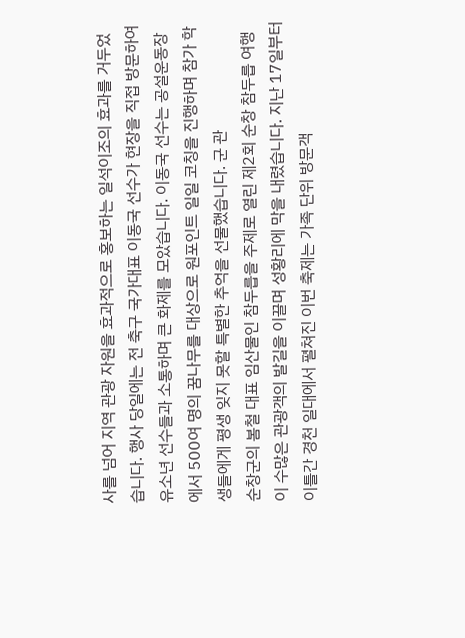사를 넘어 지역 관광 자원을 효과적으로 홍보하는 일석이조의 효과를 거두었습니다. 행사 당일에는 전 축구 국가대표 이동국 선수가 현장을 직접 방문하여 유소년 선수들과 소통하며 큰 화제를 모았습니다. 이동국 선수는 공설운동장에서 500여 명의 꿈나무를 대상으로 원포인트 일일 코칭을 진행하며 참가 학생들에게 평생 잊지 못할 특별한 추억을 선물했습니다. 군 관
순창군의 봄철 대표 임산물인 참두릅을 주제로 열린 제2회 순창 참두릅 여행이 수많은 관광객의 발길을 이끌며 성황리에 막을 내렸습니다. 지난 17일부터 이틀간 경천 일대에서 펼쳐진 이번 축제는 가족 단위 방문객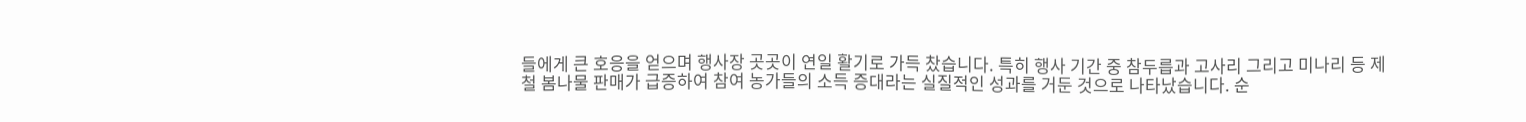들에게 큰 호응을 얻으며 행사장 곳곳이 연일 활기로 가득 찼습니다. 특히 행사 기간 중 참두릅과 고사리 그리고 미나리 등 제철 봄나물 판매가 급증하여 참여 농가들의 소득 증대라는 실질적인 성과를 거둔 것으로 나타났습니다. 순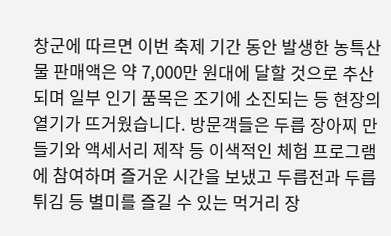창군에 따르면 이번 축제 기간 동안 발생한 농특산물 판매액은 약 7,000만 원대에 달할 것으로 추산되며 일부 인기 품목은 조기에 소진되는 등 현장의 열기가 뜨거웠습니다. 방문객들은 두릅 장아찌 만들기와 액세서리 제작 등 이색적인 체험 프로그램에 참여하며 즐거운 시간을 보냈고 두릅전과 두릅튀김 등 별미를 즐길 수 있는 먹거리 장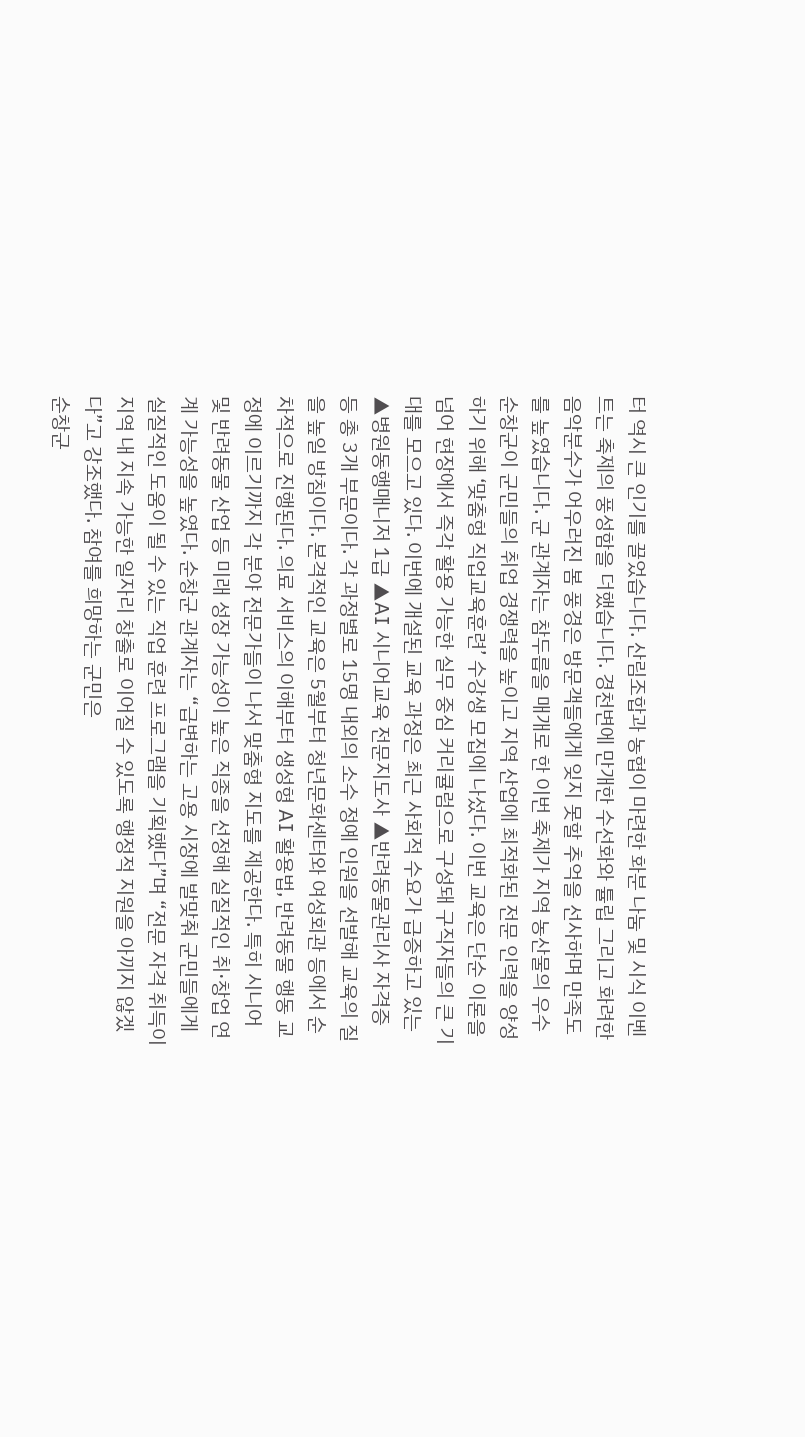터 역시 큰 인기를 끌었습니다. 산림조합과 농협이 마련한 화분 나눔 및 시식 이벤트는 축제의 풍성함을 더했습니다. 경천변에 만개한 수선화와 튤립 그리고 화려한 음악분수가 어우러진 봄 풍경은 방문객들에게 잊지 못할 추억을 선사하며 만족도를 높였습니다. 군 관계자는 참두릅을 매개로 한 이번 축제가 지역 농산물의 우수
순창군이 군민들의 취업 경쟁력을 높이고 지역 산업에 최적화된 전문 인력을 양성하기 위해 ‘맞춤형 직업교육훈련’ 수강생 모집에 나섰다. 이번 교육은 단순 이론을 넘어 현장에서 즉각 활용 가능한 실무 중심 커리큘럼으로 구성돼 구직자들의 큰 기대를 모으고 있다. 이번에 개설된 교육 과정은 최근 사회적 수요가 급증하고 있는 ▲병원동행매니저 1급 ▲AI 시니어교육 전문지도사 ▲반려동물관리사 자격증 등 총 3개 부문이다. 각 과정별로 15명 내외의 소수 정예 인원을 선발해 교육의 질을 높일 방침이다. 본격적인 교육은 5월부터 청년문화센터와 여성회관 등에서 순차적으로 진행된다. 의료 서비스의 이해부터 생성형 AI 활용법, 반려동물 행동 교정에 이르기까지 각 분야 전문가들이 나서 맞춤형 지도를 제공한다. 특히 시니어 및 반려동물 산업 등 미래 성장 가능성이 높은 직종을 선정해 실질적인 취·창업 연계 가능성을 높였다. 순창군 관계자는 “급변하는 고용 시장에 발맞춰 군민들에게 실질적인 도움이 될 수 있는 직업 훈련 프로그램을 기획했다”며 “전문 자격 취득이 지역 내 지속 가능한 일자리 창출로 이어질 수 있도록 행정적 지원을 아끼지 않겠다”고 강조했다. 참여를 희망하는 군민은
순창군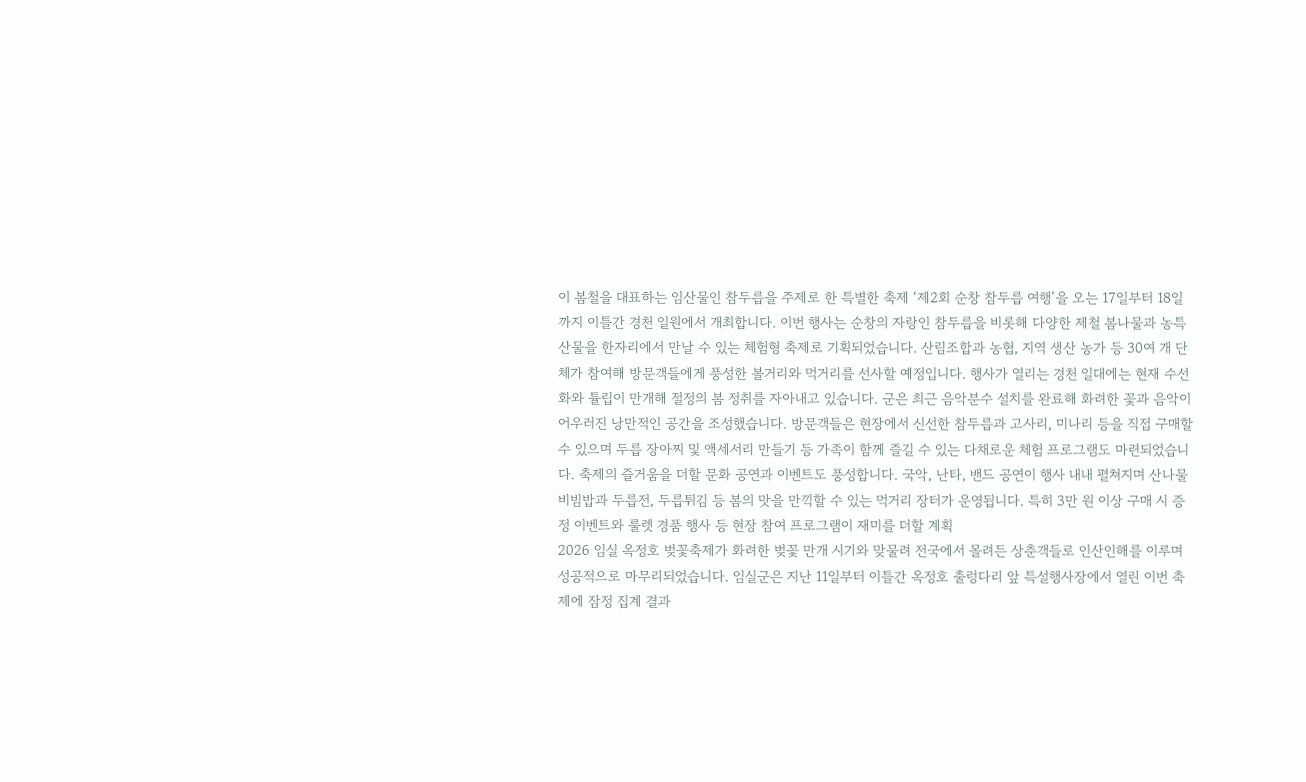이 봄철을 대표하는 임산물인 참두릅을 주제로 한 특별한 축제 ‘제2회 순창 참두릅 여행’을 오는 17일부터 18일까지 이틀간 경천 일원에서 개최합니다. 이번 행사는 순창의 자랑인 참두릅을 비롯해 다양한 제철 봄나물과 농특산물을 한자리에서 만날 수 있는 체험형 축제로 기획되었습니다. 산림조합과 농협, 지역 생산 농가 등 30여 개 단체가 참여해 방문객들에게 풍성한 볼거리와 먹거리를 선사할 예정입니다. 행사가 열리는 경천 일대에는 현재 수선화와 튤립이 만개해 절정의 봄 정취를 자아내고 있습니다. 군은 최근 음악분수 설치를 완료해 화려한 꽃과 음악이 어우러진 낭만적인 공간을 조성했습니다. 방문객들은 현장에서 신선한 참두릅과 고사리, 미나리 등을 직접 구매할 수 있으며 두릅 장아찌 및 액세서리 만들기 등 가족이 함께 즐길 수 있는 다채로운 체험 프로그램도 마련되었습니다. 축제의 즐거움을 더할 문화 공연과 이벤트도 풍성합니다. 국악, 난타, 밴드 공연이 행사 내내 펼쳐지며 산나물 비빔밥과 두릅전, 두릅튀김 등 봄의 맛을 만끽할 수 있는 먹거리 장터가 운영됩니다. 특히 3만 원 이상 구매 시 증정 이벤트와 룰렛 경품 행사 등 현장 참여 프로그램이 재미를 더할 계획
2026 임실 옥정호 벚꽃축제가 화려한 벚꽃 만개 시기와 맞물려 전국에서 몰려든 상춘객들로 인산인해를 이루며 성공적으로 마무리되었습니다. 임실군은 지난 11일부터 이틀간 옥정호 출렁다리 앞 특설행사장에서 열린 이번 축제에 잠정 집계 결과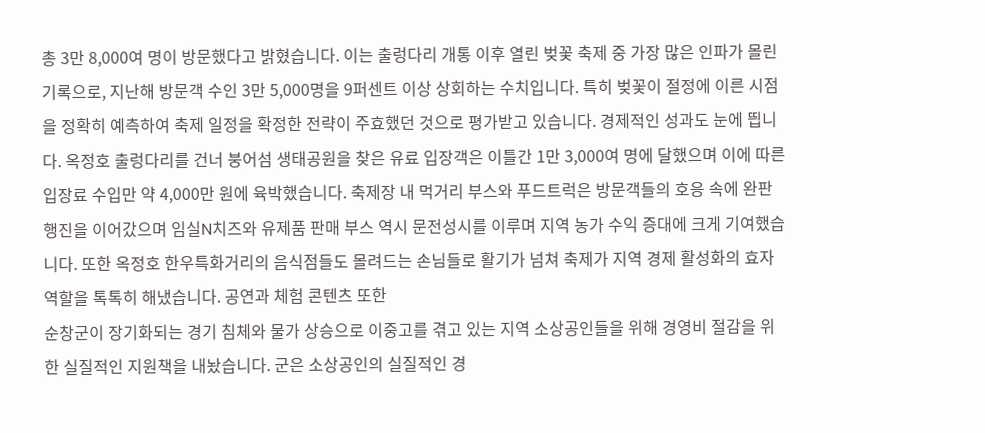총 3만 8,000여 명이 방문했다고 밝혔습니다. 이는 출렁다리 개통 이후 열린 벚꽃 축제 중 가장 많은 인파가 몰린 기록으로, 지난해 방문객 수인 3만 5,000명을 9퍼센트 이상 상회하는 수치입니다. 특히 벚꽃이 절정에 이른 시점을 정확히 예측하여 축제 일정을 확정한 전략이 주효했던 것으로 평가받고 있습니다. 경제적인 성과도 눈에 띕니다. 옥정호 출렁다리를 건너 붕어섬 생태공원을 찾은 유료 입장객은 이틀간 1만 3,000여 명에 달했으며 이에 따른 입장료 수입만 약 4,000만 원에 육박했습니다. 축제장 내 먹거리 부스와 푸드트럭은 방문객들의 호응 속에 완판 행진을 이어갔으며 임실N치즈와 유제품 판매 부스 역시 문전성시를 이루며 지역 농가 수익 증대에 크게 기여했습니다. 또한 옥정호 한우특화거리의 음식점들도 몰려드는 손님들로 활기가 넘쳐 축제가 지역 경제 활성화의 효자 역할을 톡톡히 해냈습니다. 공연과 체험 콘텐츠 또한
순창군이 장기화되는 경기 침체와 물가 상승으로 이중고를 겪고 있는 지역 소상공인들을 위해 경영비 절감을 위한 실질적인 지원책을 내놨습니다. 군은 소상공인의 실질적인 경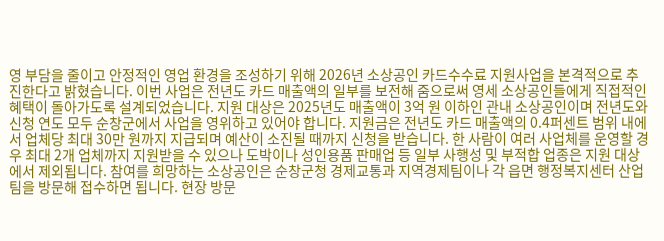영 부담을 줄이고 안정적인 영업 환경을 조성하기 위해 2026년 소상공인 카드수수료 지원사업을 본격적으로 추진한다고 밝혔습니다. 이번 사업은 전년도 카드 매출액의 일부를 보전해 줌으로써 영세 소상공인들에게 직접적인 혜택이 돌아가도록 설계되었습니다. 지원 대상은 2025년도 매출액이 3억 원 이하인 관내 소상공인이며 전년도와 신청 연도 모두 순창군에서 사업을 영위하고 있어야 합니다. 지원금은 전년도 카드 매출액의 0.4퍼센트 범위 내에서 업체당 최대 30만 원까지 지급되며 예산이 소진될 때까지 신청을 받습니다. 한 사람이 여러 사업체를 운영할 경우 최대 2개 업체까지 지원받을 수 있으나 도박이나 성인용품 판매업 등 일부 사행성 및 부적합 업종은 지원 대상에서 제외됩니다. 참여를 희망하는 소상공인은 순창군청 경제교통과 지역경제팀이나 각 읍면 행정복지센터 산업팀을 방문해 접수하면 됩니다. 현장 방문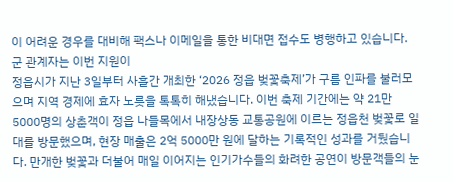이 어려운 경우를 대비해 팩스나 이메일을 통한 비대면 접수도 병행하고 있습니다. 군 관계자는 이번 지원이
정읍시가 지난 3일부터 사흘간 개최한 ‘2026 정읍 벚꽃축제’가 구름 인파를 불러모으며 지역 경제에 효자 노릇을 톡톡히 해냈습니다. 이번 축제 기간에는 약 21만 5000명의 상춘객이 정읍 나들목에서 내장상동 교통공원에 이르는 정읍천 벚꽃로 일대를 방문했으며, 현장 매출은 2억 5000만 원에 달하는 기록적인 성과를 거뒀습니다. 만개한 벚꽃과 더불어 매일 이어지는 인기가수들의 화려한 공연이 방문객들의 눈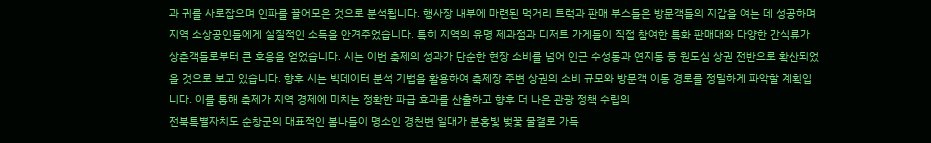과 귀를 사로잡으며 인파를 끌어모은 것으로 분석됩니다. 행사장 내부에 마련된 먹거리 트럭과 판매 부스들은 방문객들의 지갑을 여는 데 성공하며 지역 소상공인들에게 실질적인 소득을 안겨주었습니다. 특히 지역의 유명 제과점과 디저트 가게들이 직접 참여한 특화 판매대와 다양한 간식류가 상춘객들로부터 큰 호응을 얻었습니다. 시는 이번 축제의 성과가 단순한 현장 소비를 넘어 인근 수성동과 연지동 등 원도심 상권 전반으로 확산되었을 것으로 보고 있습니다. 향후 시는 빅데이터 분석 기법을 활용하여 축제장 주변 상권의 소비 규모와 방문객 이동 경로를 정밀하게 파악할 계획입니다. 이를 통해 축제가 지역 경제에 미치는 정확한 파급 효과를 산출하고 향후 더 나은 관광 정책 수립의
전북특별자치도 순창군의 대표적인 봄나들이 명소인 경천변 일대가 분홍빛 벚꽃 물결로 가득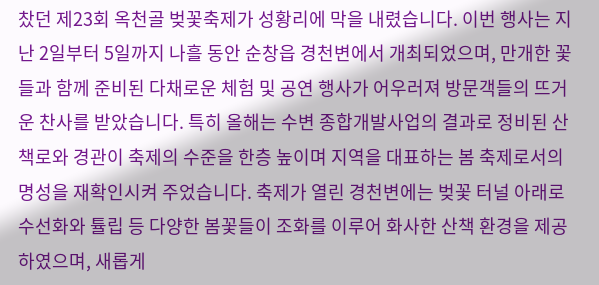찼던 제23회 옥천골 벚꽃축제가 성황리에 막을 내렸습니다. 이번 행사는 지난 2일부터 5일까지 나흘 동안 순창읍 경천변에서 개최되었으며, 만개한 꽃들과 함께 준비된 다채로운 체험 및 공연 행사가 어우러져 방문객들의 뜨거운 찬사를 받았습니다. 특히 올해는 수변 종합개발사업의 결과로 정비된 산책로와 경관이 축제의 수준을 한층 높이며 지역을 대표하는 봄 축제로서의 명성을 재확인시켜 주었습니다. 축제가 열린 경천변에는 벚꽃 터널 아래로 수선화와 튤립 등 다양한 봄꽃들이 조화를 이루어 화사한 산책 환경을 제공하였으며, 새롭게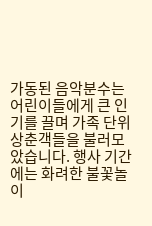가동된 음악분수는 어린이들에게 큰 인기를 끌며 가족 단위 상춘객들을 불러모았습니다. 행사 기간에는 화려한 불꽃놀이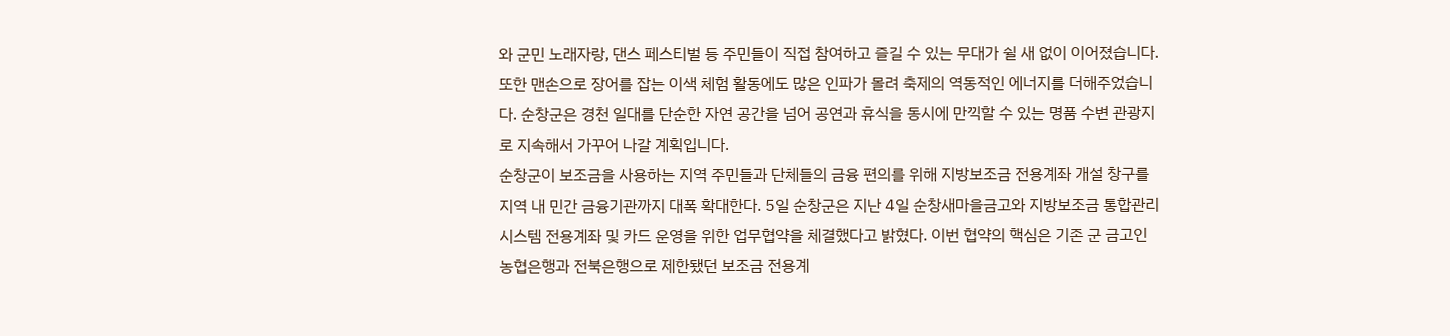와 군민 노래자랑, 댄스 페스티벌 등 주민들이 직접 참여하고 즐길 수 있는 무대가 쉴 새 없이 이어졌습니다. 또한 맨손으로 장어를 잡는 이색 체험 활동에도 많은 인파가 몰려 축제의 역동적인 에너지를 더해주었습니다. 순창군은 경천 일대를 단순한 자연 공간을 넘어 공연과 휴식을 동시에 만끽할 수 있는 명품 수변 관광지로 지속해서 가꾸어 나갈 계획입니다.
순창군이 보조금을 사용하는 지역 주민들과 단체들의 금융 편의를 위해 지방보조금 전용계좌 개설 창구를 지역 내 민간 금융기관까지 대폭 확대한다. 5일 순창군은 지난 4일 순창새마을금고와 지방보조금 통합관리시스템 전용계좌 및 카드 운영을 위한 업무협약을 체결했다고 밝혔다. 이번 협약의 핵심은 기존 군 금고인 농협은행과 전북은행으로 제한됐던 보조금 전용계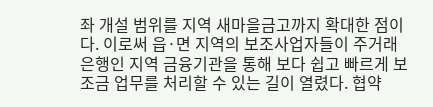좌 개설 범위를 지역 새마을금고까지 확대한 점이다. 이로써 읍·면 지역의 보조사업자들이 주거래 은행인 지역 금융기관을 통해 보다 쉽고 빠르게 보조금 업무를 처리할 수 있는 길이 열렸다. 협약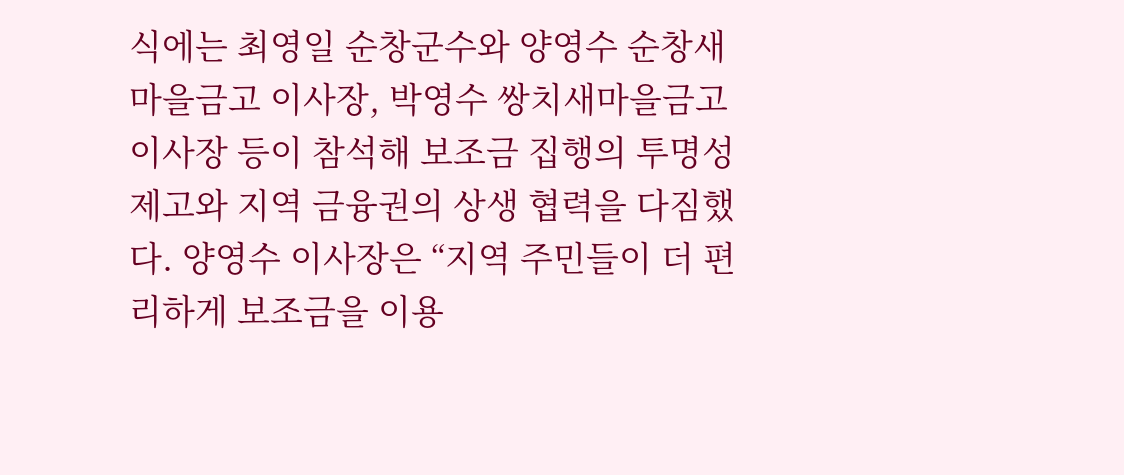식에는 최영일 순창군수와 양영수 순창새마을금고 이사장, 박영수 쌍치새마을금고 이사장 등이 참석해 보조금 집행의 투명성 제고와 지역 금융권의 상생 협력을 다짐했다. 양영수 이사장은 “지역 주민들이 더 편리하게 보조금을 이용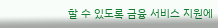할 수 있도록 금융 서비스 지원에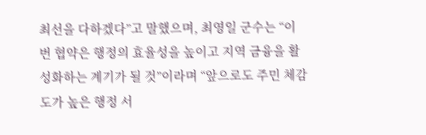최선을 다하겠다”고 말했으며, 최영일 군수는 “이번 협약은 행정의 효율성을 높이고 지역 금융을 활성화하는 계기가 될 것”이라며 “앞으로도 주민 체감도가 높은 행정 서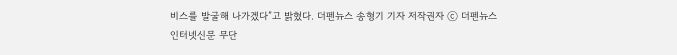비스를 발굴해 나가겠다”고 밝혔다. 더펜뉴스 송형기 기자 저작권자 ⓒ 더펜뉴스 인터넷신문 무단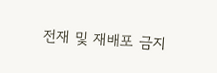전재 및 재배포 금지